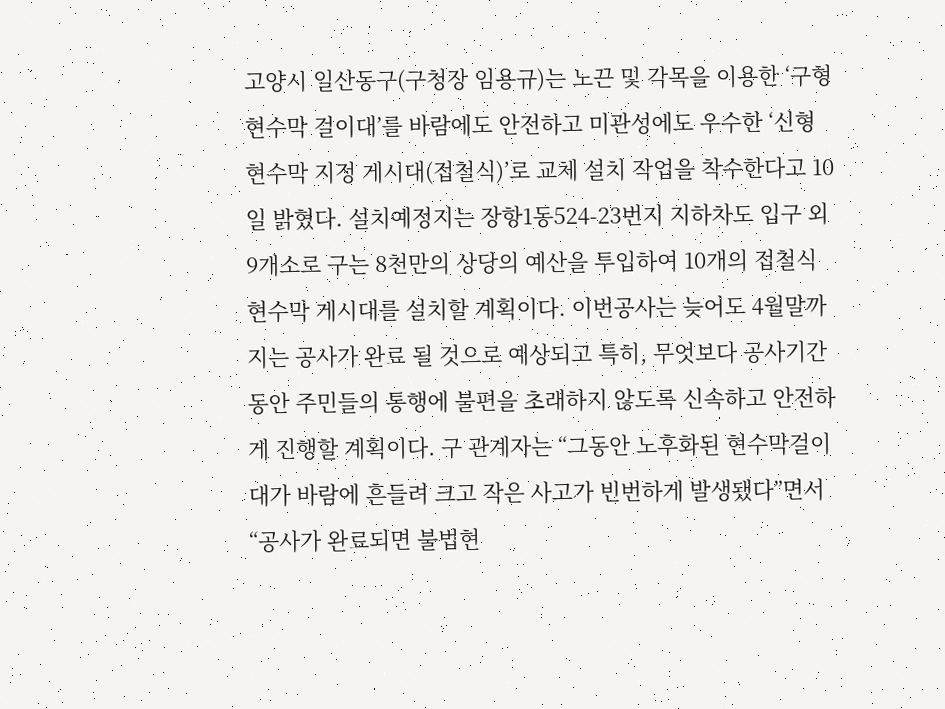고양시 일산동구(구청장 임용규)는 노끈 및 각목을 이용한 ‘구형 현수막 걸이대’를 바람에도 안전하고 미관성에도 우수한 ‘신형 현수막 지정 게시대(접철식)’로 교체 설치 작업을 착수한다고 10일 밝혔다. 설치예정지는 장항1동524-23번지 지하차도 입구 외 9개소로 구는 8천만의 상당의 예산을 투입하여 10개의 접철식 현수막 게시대를 설치할 계획이다. 이번공사는 늦어도 4월말까지는 공사가 완료 될 것으로 예상되고 특히, 무엇보다 공사기간동안 주민들의 통행에 불편을 초래하지 않도록 신속하고 안전하게 진행할 계획이다. 구 관계자는 “그동안 노후화된 현수막걸이대가 바람에 흔들려 크고 작은 사고가 빈번하게 발생됐다”면서 “공사가 완료되면 불법현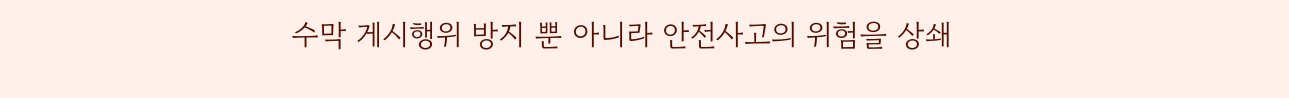수막 게시행위 방지 뿐 아니라 안전사고의 위험을 상쇄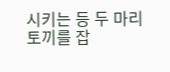시키는 등 두 마리 토끼를 잡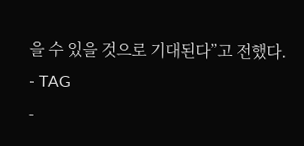을 수 있을 것으로 기대된다”고 전했다.
- TAG
-